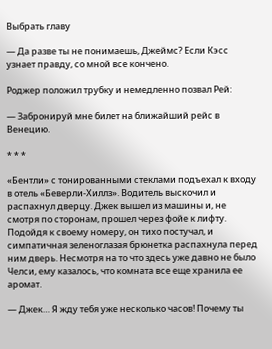Выбрать главу

— Да разве ты не понимаешь, Джеймс? Если Кэсс узнает правду, со мной все кончено.

Роджер положил трубку и немедленно позвал Рей:

— Забронируй мне билет на ближайший рейс в Венецию.

* * *

«Бентли» с тонированными стеклами подъехал к входу в отель «Беверли-Хиллз». Водитель выскочил и распахнул дверцу. Джек вышел из машины и, не смотря по сторонам, прошел через фойе к лифту. Подойдя к своему номеру, он тихо постучал, и симпатичная зеленоглазая брюнетка распахнула перед ним дверь. Несмотря на то что здесь уже давно не было Челси, ему казалось, что комната все еще хранила ее аромат.

— Джек… Я жду тебя уже несколько часов! Почему ты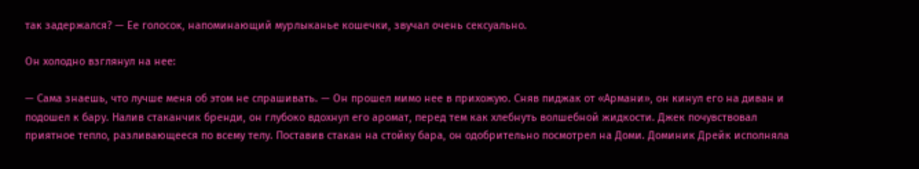так задержался? — Ее голосок, напоминающий мурлыканье кошечки, звучал очень сексуально.

Он холодно взглянул на нее:

— Сама знаешь, что лучше меня об этом не спрашивать. — Он прошел мимо нее в прихожую. Сняв пиджак от «Армани», он кинул его на диван и подошел к бару. Налив стаканчик бренди, он глубоко вдохнул его аромат, перед тем как хлебнуть волшебной жидкости. Джек почувствовал приятное тепло, разливающееся по всему телу. Поставив стакан на стойку бара, он одобрительно посмотрел на Доми. Доминик Дрейк исполняла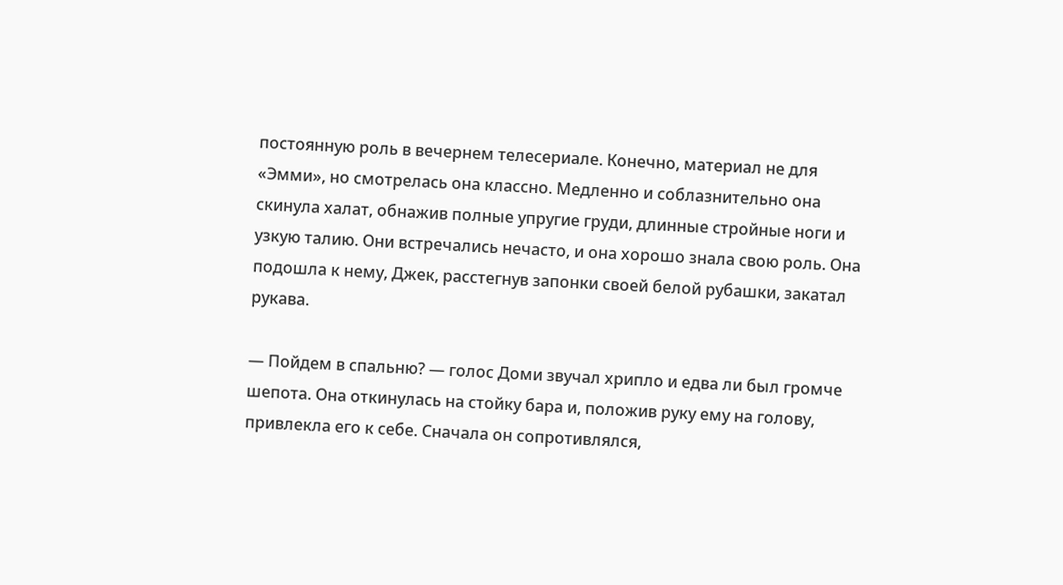постоянную роль в вечернем телесериале. Конечно, материал не для «Эмми», но смотрелась она классно. Медленно и соблазнительно она скинула халат, обнажив полные упругие груди, длинные стройные ноги и узкую талию. Они встречались нечасто, и она хорошо знала свою роль. Она подошла к нему, Джек, расстегнув запонки своей белой рубашки, закатал рукава.

— Пойдем в спальню? — голос Доми звучал хрипло и едва ли был громче шепота. Она откинулась на стойку бара и, положив руку ему на голову, привлекла его к себе. Сначала он сопротивлялся,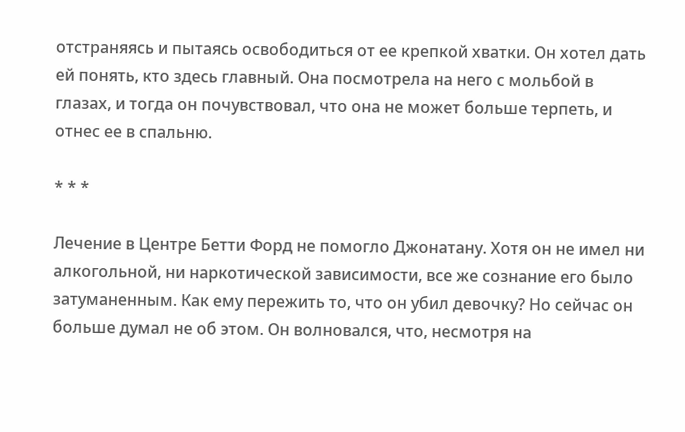отстраняясь и пытаясь освободиться от ее крепкой хватки. Он хотел дать ей понять, кто здесь главный. Она посмотрела на него с мольбой в глазах, и тогда он почувствовал, что она не может больше терпеть, и отнес ее в спальню.

* * *

Лечение в Центре Бетти Форд не помогло Джонатану. Хотя он не имел ни алкогольной, ни наркотической зависимости, все же сознание его было затуманенным. Как ему пережить то, что он убил девочку? Но сейчас он больше думал не об этом. Он волновался, что, несмотря на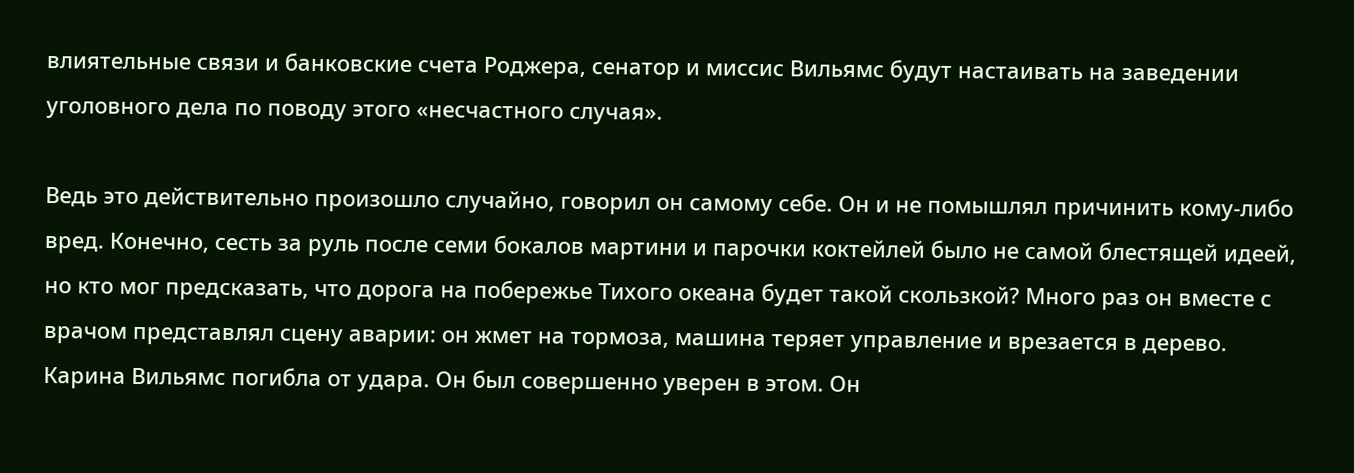влиятельные связи и банковские счета Роджера, сенатор и миссис Вильямс будут настаивать на заведении уголовного дела по поводу этого «несчастного случая».

Ведь это действительно произошло случайно, говорил он самому себе. Он и не помышлял причинить кому-либо вред. Конечно, сесть за руль после семи бокалов мартини и парочки коктейлей было не самой блестящей идеей, но кто мог предсказать, что дорога на побережье Тихого океана будет такой скользкой? Много раз он вместе с врачом представлял сцену аварии: он жмет на тормоза, машина теряет управление и врезается в дерево. Карина Вильямс погибла от удара. Он был совершенно уверен в этом. Он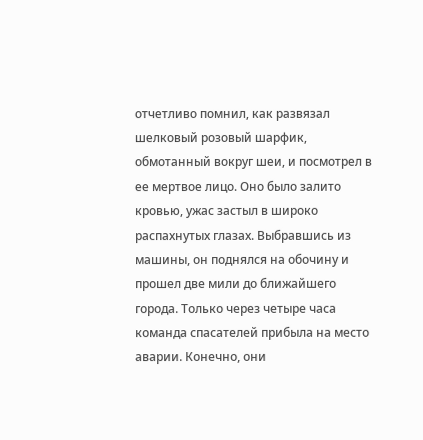отчетливо помнил, как развязал шелковый розовый шарфик, обмотанный вокруг шеи, и посмотрел в ее мертвое лицо. Оно было залито кровью, ужас застыл в широко распахнутых глазах. Выбравшись из машины, он поднялся на обочину и прошел две мили до ближайшего города. Только через четыре часа команда спасателей прибыла на место аварии. Конечно, они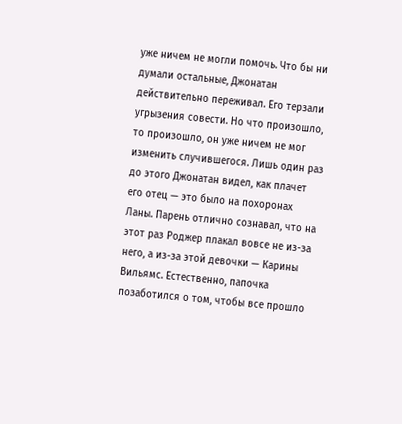уже ничем не могли помочь. Что бы ни думали остальные, Джонатан действительно переживал. Его терзали угрызения совести. Но что произошло, то произошло, он уже ничем не мог изменить случившегося. Лишь один раз до этого Джонатан видел, как плачет его отец — это было на похоронах Ланы. Парень отлично сознавал, что на этот раз Роджер плакал вовсе не из-за него, а из-за этой девочки — Карины Вильямс. Естественно, папочка позаботился о том, чтобы все прошло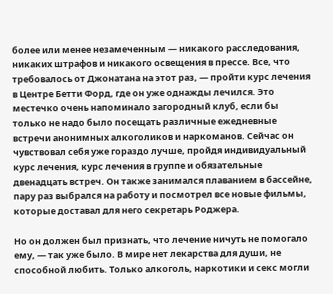более или менее незамеченным — никакого расследования, никаких штрафов и никакого освещения в прессе. Все, что требовалось от Джонатана на этот раз, — пройти курс лечения в Центре Бетти Форд, где он уже однажды лечился. Это местечко очень напоминало загородный клуб, если бы только не надо было посещать различные ежедневные встречи анонимных алкоголиков и наркоманов. Сейчас он чувствовал себя уже гораздо лучше, пройдя индивидуальный курс лечения, курс лечения в группе и обязательные двенадцать встреч. Он также занимался плаванием в бассейне, пару раз выбрался на работу и посмотрел все новые фильмы, которые доставал для него секретарь Роджера.

Но он должен был признать, что лечение ничуть не помогало ему, — так уже было. В мире нет лекарства для души, не способной любить. Только алкоголь, наркотики и секс могли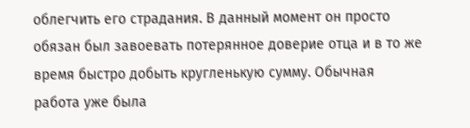облегчить его страдания. В данный момент он просто обязан был завоевать потерянное доверие отца и в то же время быстро добыть кругленькую сумму. Обычная работа уже была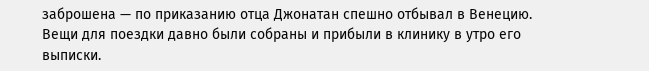заброшена — по приказанию отца Джонатан спешно отбывал в Венецию. Вещи для поездки давно были собраны и прибыли в клинику в утро его выписки.